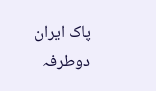پاک ایران دوطرفہ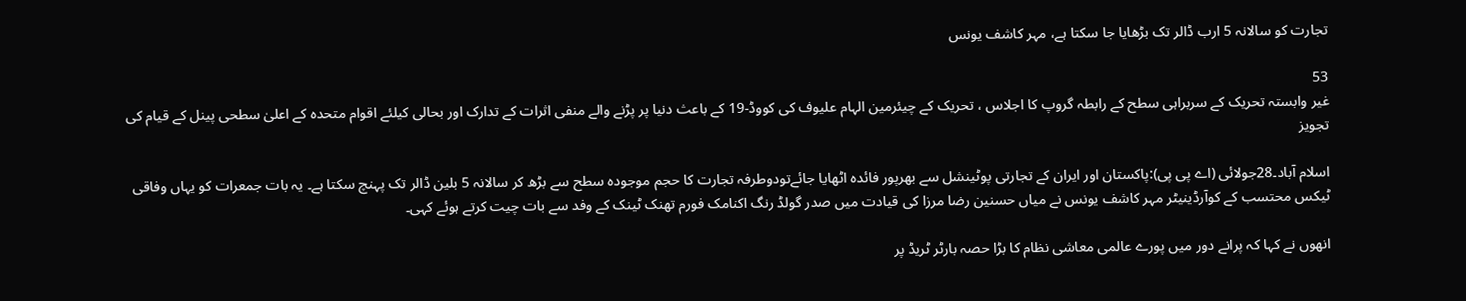تجارت کو سالانہ 5 ارب ڈالر تک بڑھایا جا سکتا ہے، مہر کاشف یونس

53
غیر وابستہ تحریک کے سربراہی سطح کے رابطہ گروپ کا اجلاس ، تحریک کے چیئرمین الہام علیوف کی کووڈ-19 کے باعث دنیا پر پڑنے والے منفی اثرات کے تدارک اور بحالی کیلئے اقوام متحدہ کے اعلیٰ سطحی پینل کے قیام کی تجویز

اسلام آباد۔28جولائی (اے پی پی):پاکستان اور ایران کے تجارتی پوٹینشل سے بھرپور فائدہ اٹھایا جائےتودوطرفہ تجارت کا حجم موجودہ سطح سے بڑھ کر سالانہ 5 بلین ڈالر تک پہنچ سکتا ہے۔ یہ بات جمعرات کو یہاں وفاقی ٹیکس محتسب کے کوآرڈینیٹر مہر کاشف یونس نے میاں حسنین رضا مرزا کی قیادت میں صدر گولڈ رنگ اکنامک فورم تھنک ٹینک کے وفد سے بات چیت کرتے ہوئے کہی۔

انھوں نے کہا کہ پرانے دور میں پورے عالمی معاشی نظام کا بڑا حصہ بارٹر ٹریڈ پر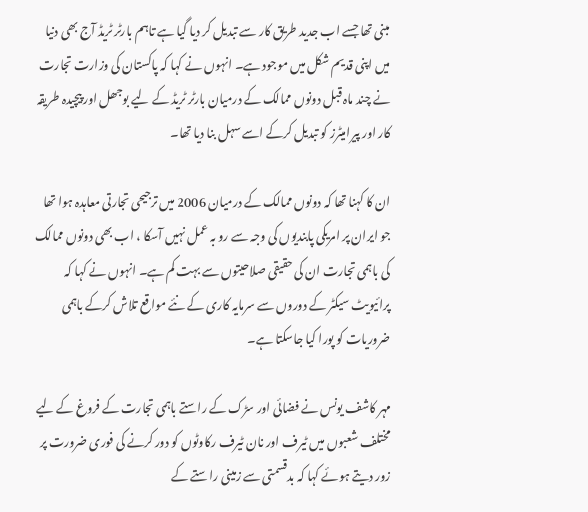مبنی تھا جسے اب جدید طریق کار سے تبدیل کر دیا گیا ہے تاہم بارٹر ٹریڈ آج بھی دنیا میں اپنی قدیم شکل میں موجود ہے۔ انہوں نے کہا کہ پاکستان کی وزارت تجارت نے چند ماہ قبل دونوں ممالک کے درمیان بارٹر ٹریڈ کے لیے بوجھل اور پیچیدہ طریقہ کار اور پیرامیٹرز کو تبدیل کرکے اسے سہل بنا دیا تھا۔

ان کا کہنا تھا کہ دونوں ممالک کے درمیان 2006 میں ترجیحی تجارتی معاہدہ ہوا تھا جو ایران پر امریکی پابندیوں کی وجہ سے رو بہ عمل نہیں آسکا ، اب بھی دونوں ممالک کی باہمی تجارت ان کی حقیقی صلاحیتوں سے بہت کم ہے۔ انہوں نے کہا کہ پرائیویٹ سیکٹر کے دوروں سے سرمایہ کاری کے نئے مواقع تلاش کرکے باہمی ضروریات کو پورا کیا جاسکتا ہے۔

مہر کاشف یونس نے فضائی اور سڑک کے راستے باہمی تجارت کے فروغ کے لیے مختلف شعبوں میں ٹیرف اور نان ٹیرف رکاوٹوں کو دور کرنے کی فوری ضرورت پر زور دیتے ہوئے کہا کہ بدقسمتی سے زمینی راستے کے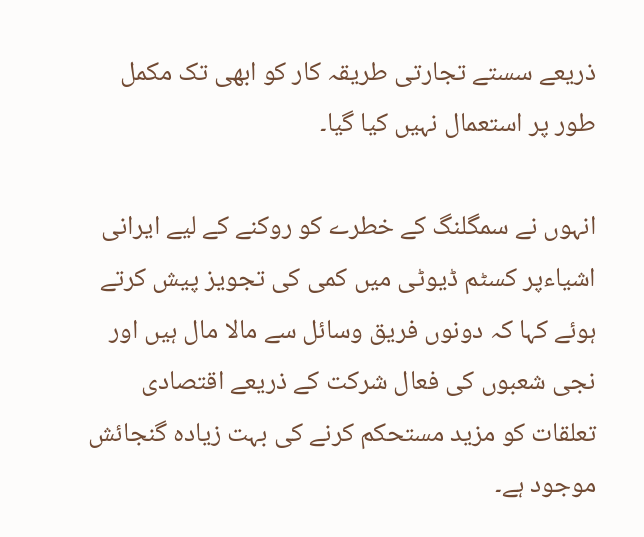ذریعے سستے تجارتی طریقہ کار کو ابھی تک مکمل طور پر استعمال نہیں کیا گیا۔

انہوں نے سمگلنگ کے خطرے کو روکنے کے لیے ایرانی اشیاءپر کسٹم ڈیوٹی میں کمی کی تجویز پیش کرتے ہوئے کہا کہ دونوں فریق وسائل سے مالا مال ہیں اور نجی شعبوں کی فعال شرکت کے ذریعے اقتصادی تعلقات کو مزید مستحکم کرنے کی بہت زیادہ گنجائش موجود ہے۔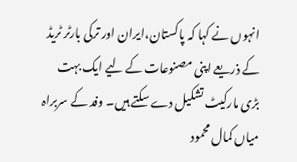انہوں نے کہا کہ پاکستان،ایران اور ترکی بارٹر ٹریڈ کے ذریعے اپنی مصنوعات کے لیے ایک بہت بڑی مارکیٹ تشکیل دے سکتے ہیں۔ وفد کے سربراہ میاں کمال محمود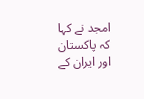امجد نے کہا کہ پاکستان اور ایران کے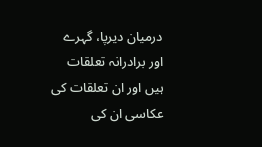درمیان دیرپا، گہرے اور برادرانہ تعلقات ہیں اور ان تعلقات کی عکاسی ان کی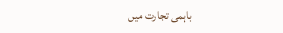باہمی تجارت میں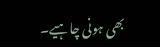بھی ہونی چاہیے۔